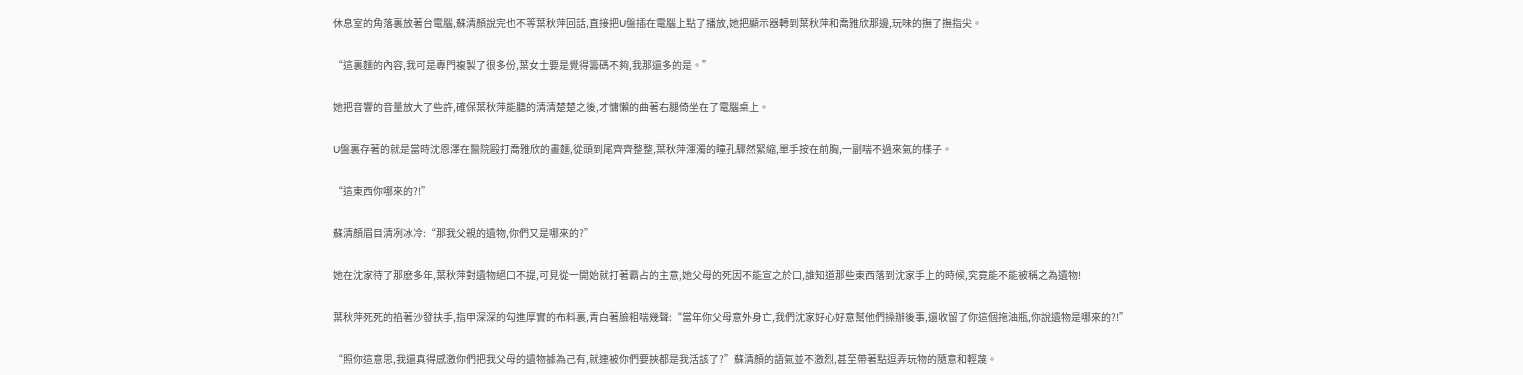休息室的角落裏放著台電腦,蘇清顏說完也不等葉秋萍回話,直接把U盤插在電腦上點了播放,她把顯示器轉到葉秋萍和喬雅欣那邊,玩味的撫了撫指尖。

“這裏麵的內容,我可是專門複製了很多份,葉女士要是覺得籌碼不夠,我那還多的是。”

她把音響的音量放大了些許,確保葉秋萍能聽的清清楚楚之後,才慵懶的曲著右腿倚坐在了電腦桌上。

U盤裏存著的就是當時沈恩澤在醫院毆打喬雅欣的畫麵,從頭到尾齊齊整整,葉秋萍渾濁的瞳孔驟然緊縮,單手按在前胸,一副喘不過來氣的樣子。

“這東西你哪來的?!”

蘇清顏眉目清冽冰冷:“那我父親的遺物,你們又是哪來的?”

她在沈家待了那麽多年,葉秋萍對遺物絕口不提,可見從一開始就打著霸占的主意,她父母的死因不能宣之於口,誰知道那些東西落到沈家手上的時候,究竟能不能被稱之為遺物!

葉秋萍死死的掐著沙發扶手,指甲深深的勾進厚實的布料裏,青白著臉粗喘幾聲:“當年你父母意外身亡,我們沈家好心好意幫他們操辦後事,還收留了你這個拖油瓶,你說遺物是哪來的?!”

“照你這意思,我還真得感激你們把我父母的遺物據為己有,就連被你們要挾都是我活該了?”蘇清顏的語氣並不激烈,甚至帶著點逗弄玩物的隨意和輕蔑。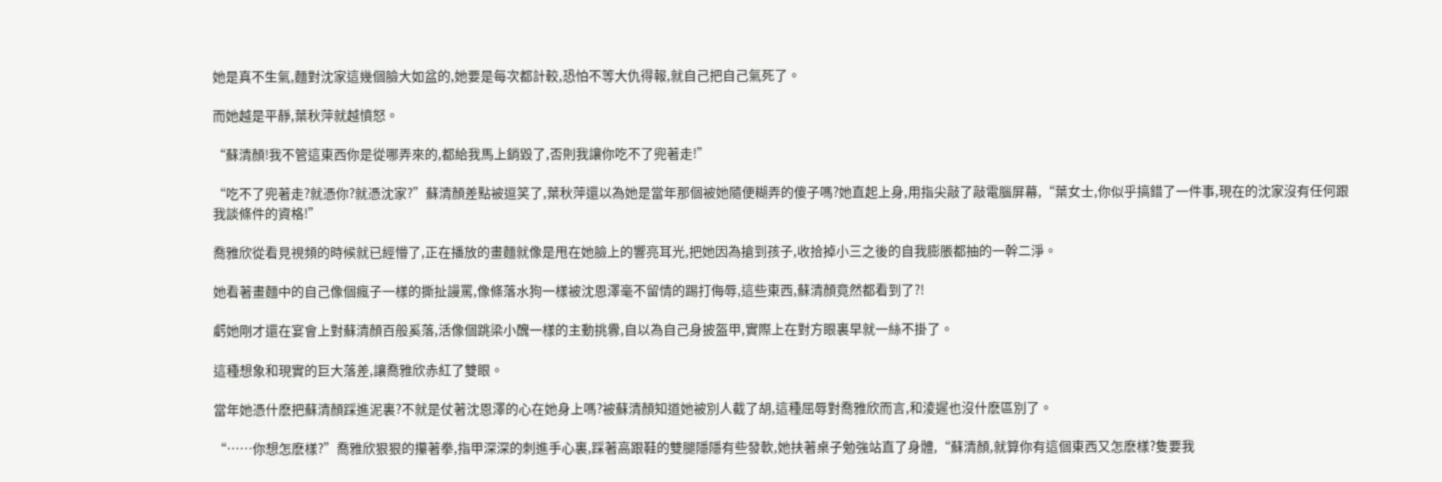她是真不生氣,麵對沈家這幾個臉大如盆的,她要是每次都計較,恐怕不等大仇得報,就自己把自己氣死了。

而她越是平靜,葉秋萍就越憤怒。

“蘇清顏!我不管這東西你是從哪弄來的,都給我馬上銷毀了,否則我讓你吃不了兜著走!”

“吃不了兜著走?就憑你?就憑沈家?”蘇清顏差點被逗笑了,葉秋萍還以為她是當年那個被她隨便糊弄的傻子嗎?她直起上身,用指尖敲了敲電腦屏幕,“葉女士,你似乎搞錯了一件事,現在的沈家沒有任何跟我談條件的資格!”

喬雅欣從看見視頻的時候就已經懵了,正在播放的畫麵就像是甩在她臉上的響亮耳光,把她因為搶到孩子,收拾掉小三之後的自我膨脹都抽的一幹二淨。

她看著畫麵中的自己像個瘋子一樣的撕扯謾罵,像條落水狗一樣被沈恩澤毫不留情的踢打侮辱,這些東西,蘇清顏竟然都看到了?!

虧她剛才還在宴會上對蘇清顏百般奚落,活像個跳梁小醜一樣的主動挑釁,自以為自己身披盔甲,實際上在對方眼裏早就一絲不掛了。

這種想象和現實的巨大落差,讓喬雅欣赤紅了雙眼。

當年她憑什麽把蘇清顏踩進泥裏?不就是仗著沈恩澤的心在她身上嗎?被蘇清顏知道她被別人截了胡,這種屈辱對喬雅欣而言,和淩遲也沒什麽區別了。

“……你想怎麽樣?”喬雅欣狠狠的攥著拳,指甲深深的刺進手心裏,踩著高跟鞋的雙腿隱隱有些發軟,她扶著桌子勉強站直了身體,“蘇清顏,就算你有這個東西又怎麽樣?隻要我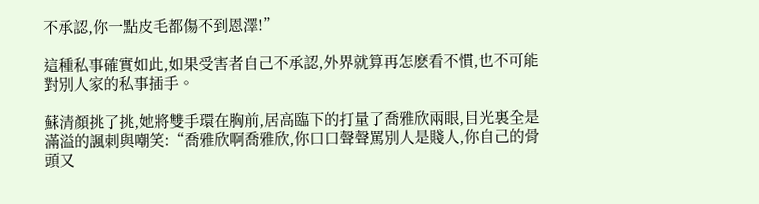不承認,你一點皮毛都傷不到恩澤!”

這種私事確實如此,如果受害者自己不承認,外界就算再怎麽看不慣,也不可能對別人家的私事插手。

蘇清顏挑了挑,她將雙手環在胸前,居高臨下的打量了喬雅欣兩眼,目光裏全是滿溢的諷刺與嘲笑:“喬雅欣啊喬雅欣,你口口聲聲罵別人是賤人,你自己的骨頭又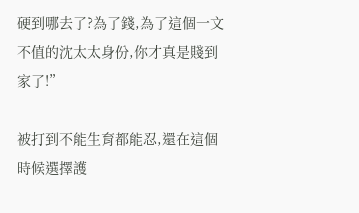硬到哪去了?為了錢,為了這個一文不值的沈太太身份,你才真是賤到家了!”

被打到不能生育都能忍,還在這個時候選擇護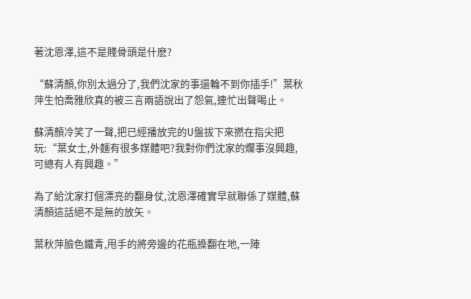著沈恩澤,這不是賤骨頭是什麽?

“蘇清顏,你別太過分了,我們沈家的事還輪不到你插手!”葉秋萍生怕喬雅欣真的被三言兩語說出了怨氣,連忙出聲喝止。

蘇清顏冷笑了一聲,把已經播放完的U盤拔下來撚在指尖把玩:“葉女士,外麵有很多媒體吧?我對你們沈家的爛事沒興趣,可總有人有興趣。”

為了給沈家打個漂亮的翻身仗,沈恩澤確實早就聯係了媒體,蘇清顏這話絕不是無的放矢。

葉秋萍臉色鐵青,甩手的將旁邊的花瓶搡翻在地,一陣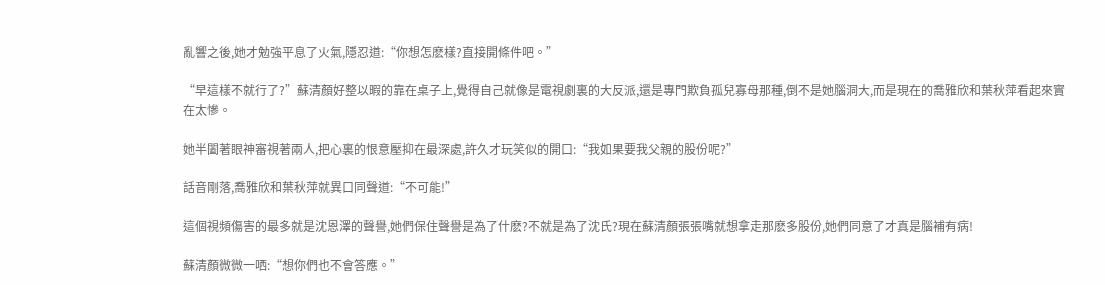亂響之後,她才勉強平息了火氣,隱忍道:“你想怎麽樣?直接開條件吧。”

“早這樣不就行了?”蘇清顏好整以暇的靠在桌子上,覺得自己就像是電視劇裏的大反派,還是專門欺負孤兒寡母那種,倒不是她腦洞大,而是現在的喬雅欣和葉秋萍看起來實在太慘。

她半闔著眼神審視著兩人,把心裏的恨意壓抑在最深處,許久才玩笑似的開口:“我如果要我父親的股份呢?”

話音剛落,喬雅欣和葉秋萍就異口同聲道:“不可能!”

這個視頻傷害的最多就是沈恩澤的聲譽,她們保住聲譽是為了什麽?不就是為了沈氏?現在蘇清顏張張嘴就想拿走那麽多股份,她們同意了才真是腦補有病!

蘇清顏微微一哂:“想你們也不會答應。”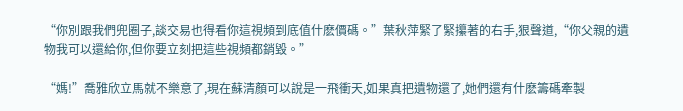“你別跟我們兜圈子,談交易也得看你這視頻到底值什麽價碼。”葉秋萍緊了緊攥著的右手,狠聲道,“你父親的遺物我可以還給你,但你要立刻把這些視頻都銷毀。”

“媽!”喬雅欣立馬就不樂意了,現在蘇清顏可以說是一飛衝天,如果真把遺物還了,她們還有什麽籌碼牽製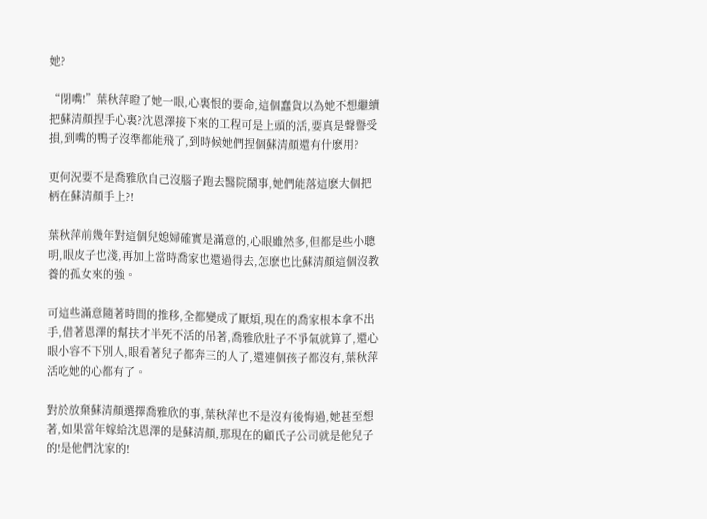她?

“閉嘴!”葉秋萍瞪了她一眼,心裏恨的要命,這個蠢貨以為她不想繼續把蘇清顏捏手心裏?沈恩澤接下來的工程可是上頭的活,要真是聲譽受損,到嘴的鴨子沒準都能飛了,到時候她們捏個蘇清顏還有什麽用?

更何況要不是喬雅欣自己沒腦子跑去醫院鬧事,她們能落這麽大個把柄在蘇清顏手上?!

葉秋萍前幾年對這個兒媳婦確實是滿意的,心眼雖然多,但都是些小聰明,眼皮子也淺,再加上當時喬家也還過得去,怎麽也比蘇清顏這個沒教養的孤女來的強。

可這些滿意隨著時間的推移,全都變成了厭煩,現在的喬家根本拿不出手,借著恩澤的幫扶才半死不活的吊著,喬雅欣肚子不爭氣就算了,還心眼小容不下別人,眼看著兒子都奔三的人了,還連個孩子都沒有,葉秋萍活吃她的心都有了。

對於放棄蘇清顏選擇喬雅欣的事,葉秋萍也不是沒有後悔過,她甚至想著,如果當年嫁給沈恩澤的是蘇清顏,那現在的顧氏子公司就是他兒子的!是他們沈家的!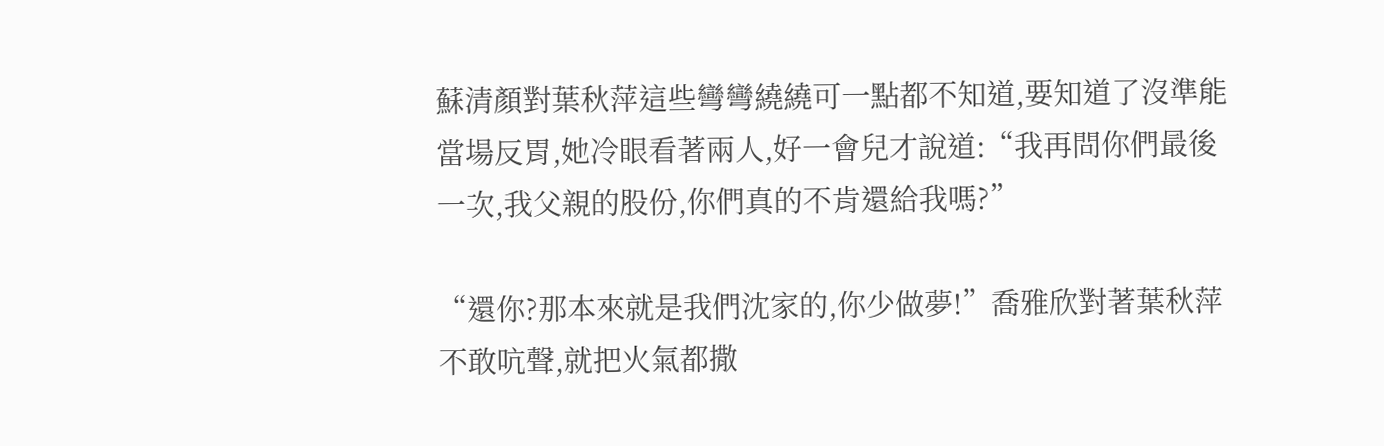蘇清顏對葉秋萍這些彎彎繞繞可一點都不知道,要知道了沒準能當場反胃,她冷眼看著兩人,好一會兒才說道:“我再問你們最後一次,我父親的股份,你們真的不肯還給我嗎?”

“還你?那本來就是我們沈家的,你少做夢!”喬雅欣對著葉秋萍不敢吭聲,就把火氣都撒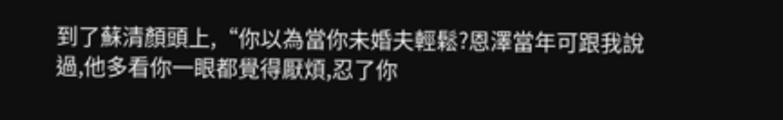到了蘇清顏頭上,“你以為當你未婚夫輕鬆?恩澤當年可跟我說過,他多看你一眼都覺得厭煩,忍了你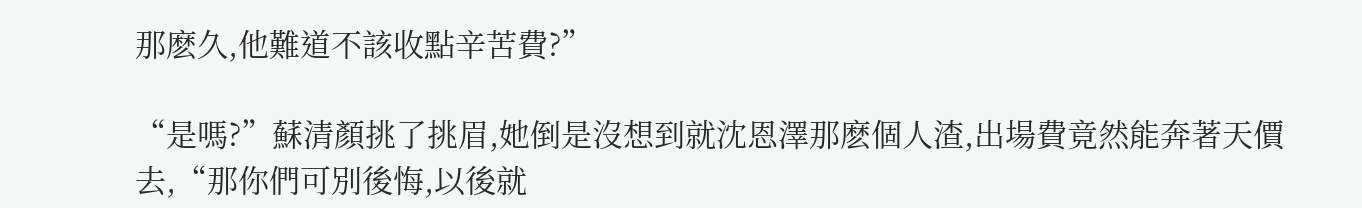那麽久,他難道不該收點辛苦費?”

“是嗎?”蘇清顏挑了挑眉,她倒是沒想到就沈恩澤那麽個人渣,出場費竟然能奔著天價去,“那你們可別後悔,以後就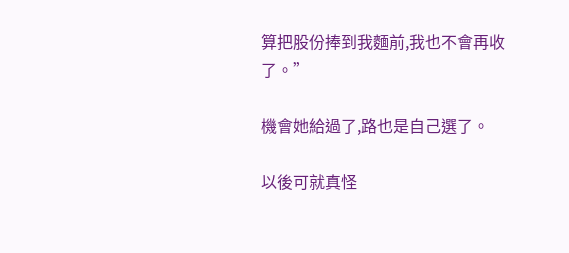算把股份捧到我麵前,我也不會再收了。”

機會她給過了,路也是自己選了。

以後可就真怪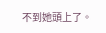不到她頭上了。